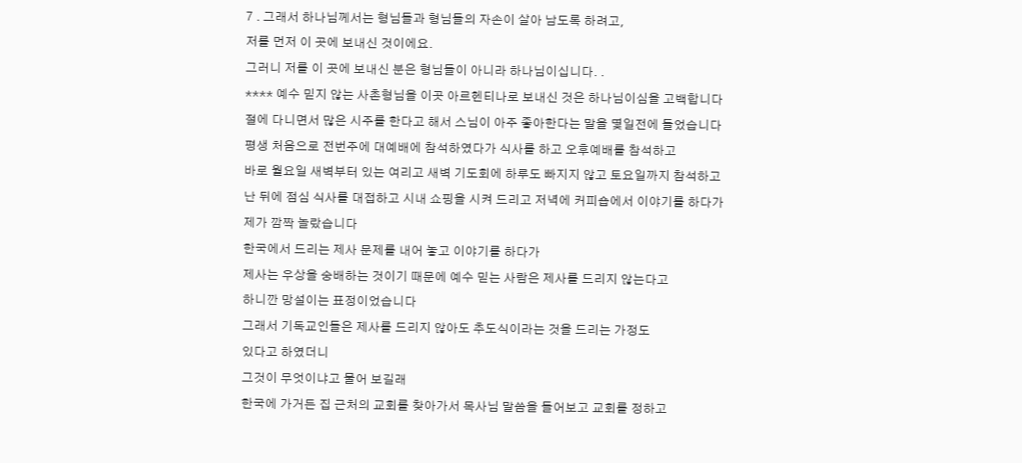7 . 그래서 하나님께서는 형님들과 형님들의 자손이 살아 남도록 하려고,
저를 먼저 이 곳에 보내신 것이에요.
그러니 저를 이 곳에 보내신 분은 형님들이 아니라 하나님이십니다. .
**** 예수 믿지 않는 사촌형님을 이곳 아르헨티나로 보내신 것은 하나님이심을 고백합니다
절에 다니면서 많은 시주를 한다고 해서 스님이 아주 좋아한다는 말을 몇일전에 들었습니다
평생 처음으로 전번주에 대예배에 참석하였다가 식사를 하고 오후예배를 참석하고
바로 월요일 새벽부터 있는 여리고 새벽 기도회에 하루도 빠지지 않고 토요일까지 참석하고
난 뒤에 점심 식사를 대접하고 시내 쇼핑을 시켜 드리고 저녁에 커피숍에서 이야기를 하다가
제가 깜짝 놀랐습니다
한국에서 드리는 제사 문제를 내어 놓고 이야기를 하다가
제사는 우상을 숭배하는 것이기 때문에 예수 믿는 사람은 제사를 드리지 않는다고
하니깐 망설이는 표정이었습니다
그래서 기독교인들은 제사를 드리지 않아도 추도식이라는 것을 드리는 가정도
있다고 하였더니
그것이 무엇이냐고 물어 보길래
한국에 가거든 집 근처의 교회를 찾아가서 목사님 말씀을 들어보고 교회를 정하고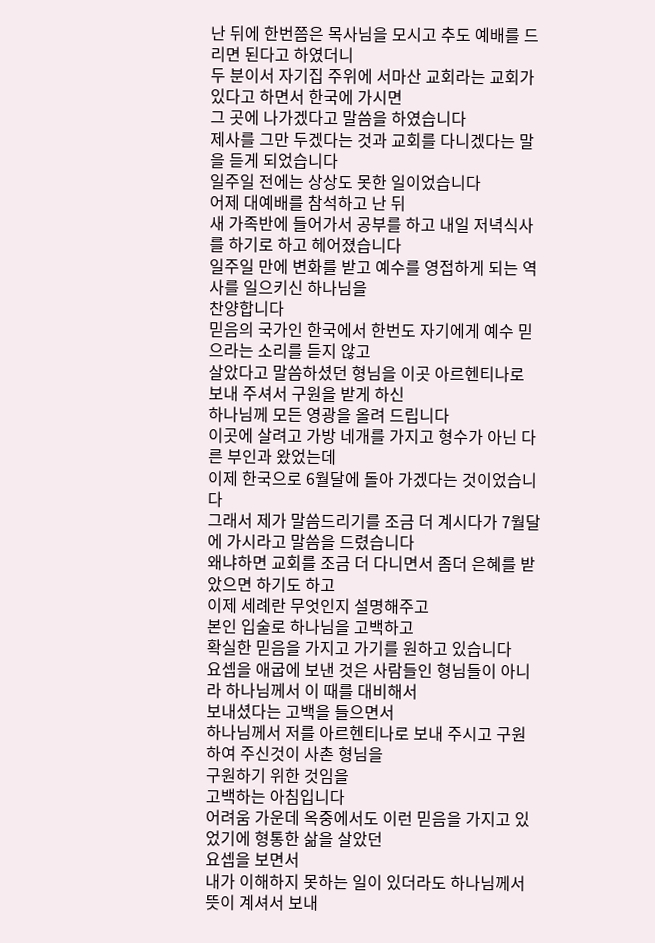난 뒤에 한번쯤은 목사님을 모시고 추도 예배를 드리면 된다고 하였더니
두 분이서 자기집 주위에 서마산 교회라는 교회가 있다고 하면서 한국에 가시면
그 곳에 나가겠다고 말씀을 하였습니다
제사를 그만 두겠다는 것과 교회를 다니겠다는 말을 듣게 되었습니다
일주일 전에는 상상도 못한 일이었습니다
어제 대예배를 참석하고 난 뒤
새 가족반에 들어가서 공부를 하고 내일 저녁식사를 하기로 하고 헤어졌습니다
일주일 만에 변화를 받고 예수를 영접하게 되는 역사를 일으키신 하나님을
찬양합니다
믿음의 국가인 한국에서 한번도 자기에게 예수 믿으라는 소리를 듣지 않고
살았다고 말씀하셨던 형님을 이곳 아르헨티나로 보내 주셔서 구원을 받게 하신
하나님께 모든 영광을 올려 드립니다
이곳에 살려고 가방 네개를 가지고 형수가 아닌 다른 부인과 왔었는데
이제 한국으로 6월달에 돌아 가겠다는 것이었습니다
그래서 제가 말씀드리기를 조금 더 계시다가 7월달 에 가시라고 말씀을 드렸습니다
왜냐하면 교회를 조금 더 다니면서 좀더 은혜를 받았으면 하기도 하고
이제 세례란 무엇인지 설명해주고
본인 입술로 하나님을 고백하고
확실한 믿음을 가지고 가기를 원하고 있습니다
요셉을 애굽에 보낸 것은 사람들인 형님들이 아니라 하나님께서 이 때를 대비해서
보내셨다는 고백을 들으면서
하나님께서 저를 아르헨티나로 보내 주시고 구원하여 주신것이 사촌 형님을
구원하기 위한 것임을
고백하는 아침입니다
어려움 가운데 옥중에서도 이런 믿음을 가지고 있었기에 형통한 삶을 살았던
요셉을 보면서
내가 이해하지 못하는 일이 있더라도 하나님께서 뜻이 계셔서 보내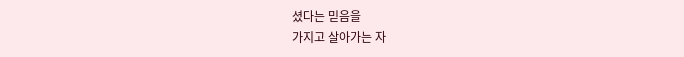셨다는 믿음을
가지고 살아가는 자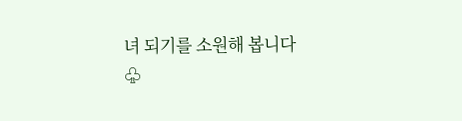녀 되기를 소원해 봅니다
♧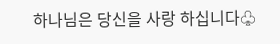하나님은 당신을 사랑 하십니다♧